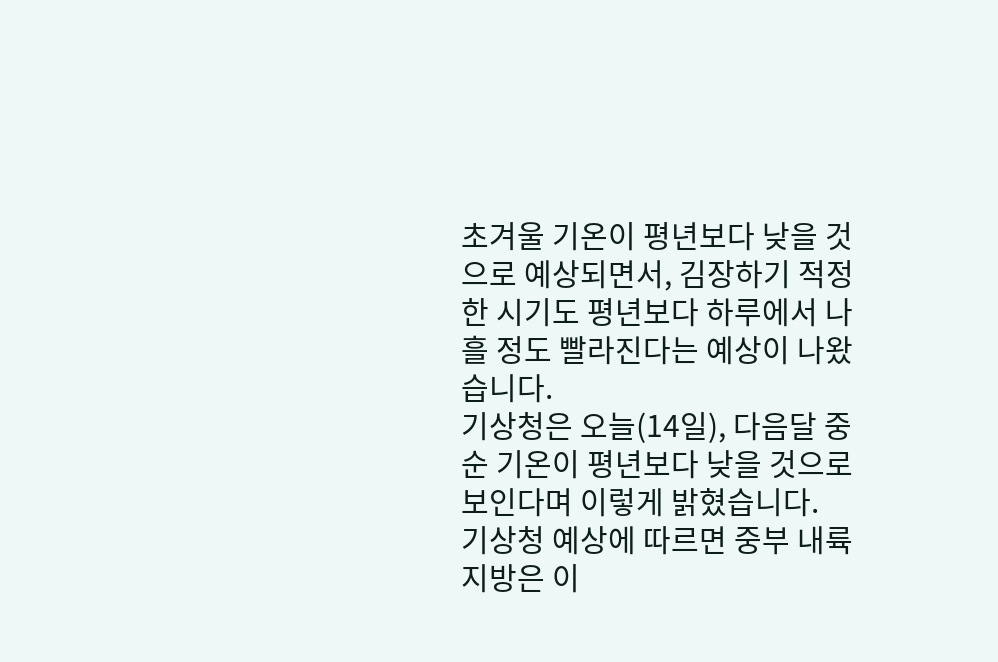초겨울 기온이 평년보다 낮을 것으로 예상되면서, 김장하기 적정한 시기도 평년보다 하루에서 나흘 정도 빨라진다는 예상이 나왔습니다.
기상청은 오늘(14일), 다음달 중순 기온이 평년보다 낮을 것으로 보인다며 이렇게 밝혔습니다.
기상청 예상에 따르면 중부 내륙 지방은 이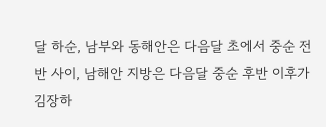달 하순, 남부와 동해안은 다음달 초에서 중순 전반 사이, 남해안 지방은 다음달 중순 후반 이후가 김장하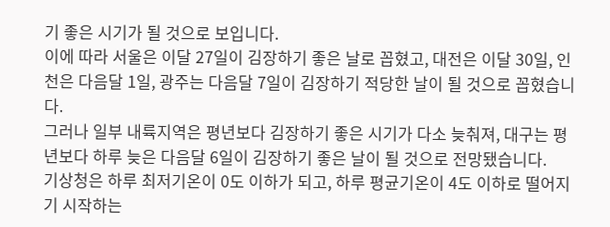기 좋은 시기가 될 것으로 보입니다.
이에 따라 서울은 이달 27일이 김장하기 좋은 날로 꼽혔고, 대전은 이달 30일, 인천은 다음달 1일, 광주는 다음달 7일이 김장하기 적당한 날이 될 것으로 꼽혔습니다.
그러나 일부 내륙지역은 평년보다 김장하기 좋은 시기가 다소 늦춰져, 대구는 평년보다 하루 늦은 다음달 6일이 김장하기 좋은 날이 될 것으로 전망됐습니다.
기상청은 하루 최저기온이 0도 이하가 되고, 하루 평균기온이 4도 이하로 떨어지기 시작하는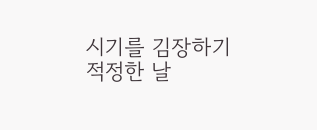시기를 김장하기 적정한 날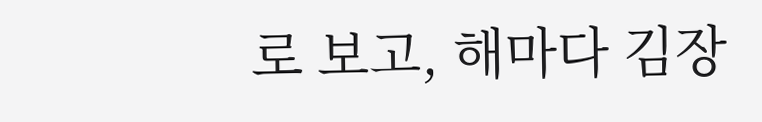로 보고, 해마다 김장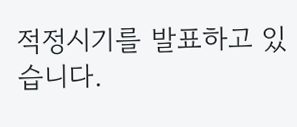적정시기를 발표하고 있습니다.